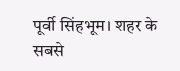पूर्वी सिंहभूम। शहर के सबसे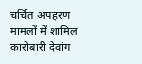चर्चित अपहरण मामलों में शामिल कारोबारी देवांग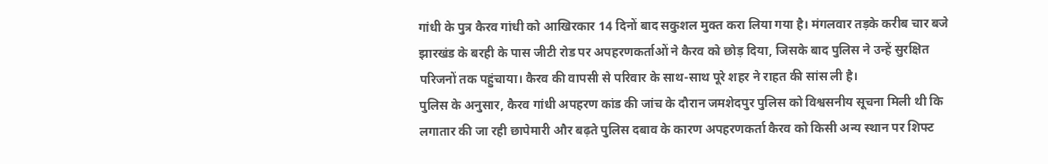गांधी के पुत्र कैरव गांधी को आखिरकार 14 दिनों बाद सकुशल मुक्त करा लिया गया है। मंगलवार तड़के करीब चार बजे झारखंड के बरही के पास जीटी रोड पर अपहरणकर्ताओं ने कैरव को छोड़ दिया, जिसके बाद पुलिस ने उन्हें सुरक्षित परिजनों तक पहुंचाया। कैरव की वापसी से परिवार के साथ-साथ पूरे शहर ने राहत की सांस ली है।
पुलिस के अनुसार, कैरव गांधी अपहरण कांड की जांच के दौरान जमशेदपुर पुलिस को विश्वसनीय सूचना मिली थी कि लगातार की जा रही छापेमारी और बढ़ते पुलिस दबाव के कारण अपहरणकर्ता कैरव को किसी अन्य स्थान पर शिफ्ट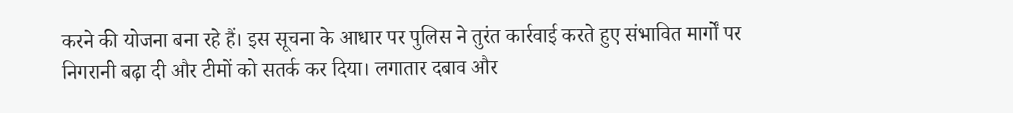करने की योजना बना रहे हैं। इस सूचना के आधार पर पुलिस ने तुरंत कार्रवाई करते हुए संभावित मार्गों पर निगरानी बढ़ा दी और टीमों को सतर्क कर दिया। लगातार दबाव और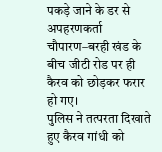पकड़े जाने के डर से अपहरणकर्ता चौपारण–बरही खंड के बीच जीटी रोड पर ही कैरव को छोड़कर फरार हो गए।
पुलिस ने तत्परता दिखाते हुए कैरव गांधी को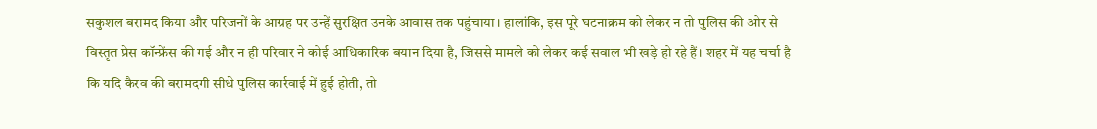सकुशल बरामद किया और परिजनों के आग्रह पर उन्हें सुरक्षित उनके आवास तक पहुंचाया। हालांकि, इस पूरे घटनाक्रम को लेकर न तो पुलिस की ओर से विस्तृत प्रेस कॉन्फ्रेंस की गई और न ही परिवार ने कोई आधिकारिक बयान दिया है, जिससे मामले को लेकर कई सवाल भी खड़े हो रहे हैं। शहर में यह चर्चा है कि यदि कैरव की बरामदगी सीधे पुलिस कार्रवाई में हुई होती, तो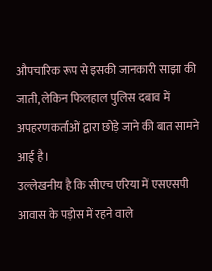औपचारिक रूप से इसकी जानकारी साझा की जाती, लेकिन फिलहाल पुलिस दबाव में अपहरणकर्ताओं द्वारा छोड़े जाने की बात सामने आई है।
उल्लेखनीय है कि सीएच एरिया में एसएसपी आवास के पड़ोस में रहने वाले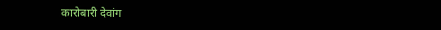कारोबारी देवांग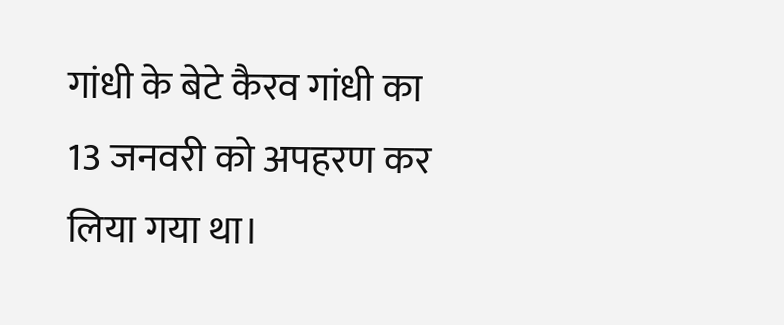गांधी के बेटे कैरव गांधी का 13 जनवरी को अपहरण कर लिया गया था।